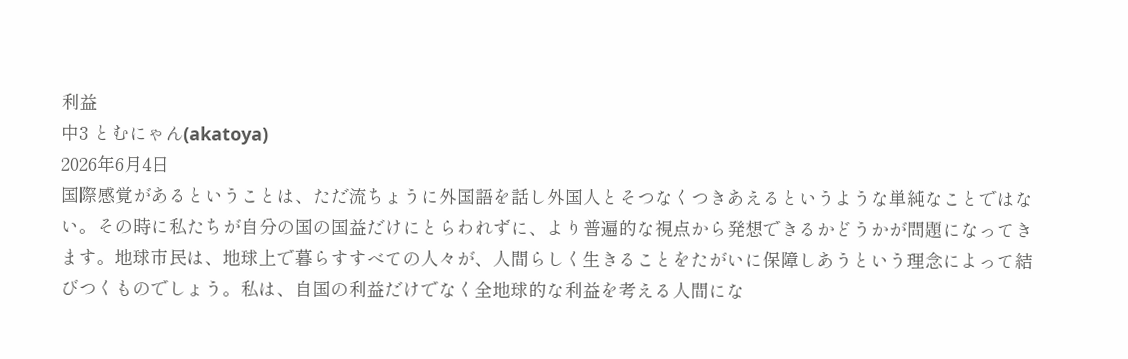利益
中3 とむにゃん(akatoya)
2026年6月4日
国際感覚があるということは、ただ流ちょうに外国語を話し外国人とそつなくつきあえるというような単純なことではない。その時に私たちが自分の国の国益だけにとらわれずに、より普遍的な視点から発想できるかどうかが問題になってきます。地球市民は、地球上で暮らすすべての人々が、人間らしく生きることをたがいに保障しあうという理念によって結びつくものでしょう。私は、自国の利益だけでなく全地球的な利益を考える人間にな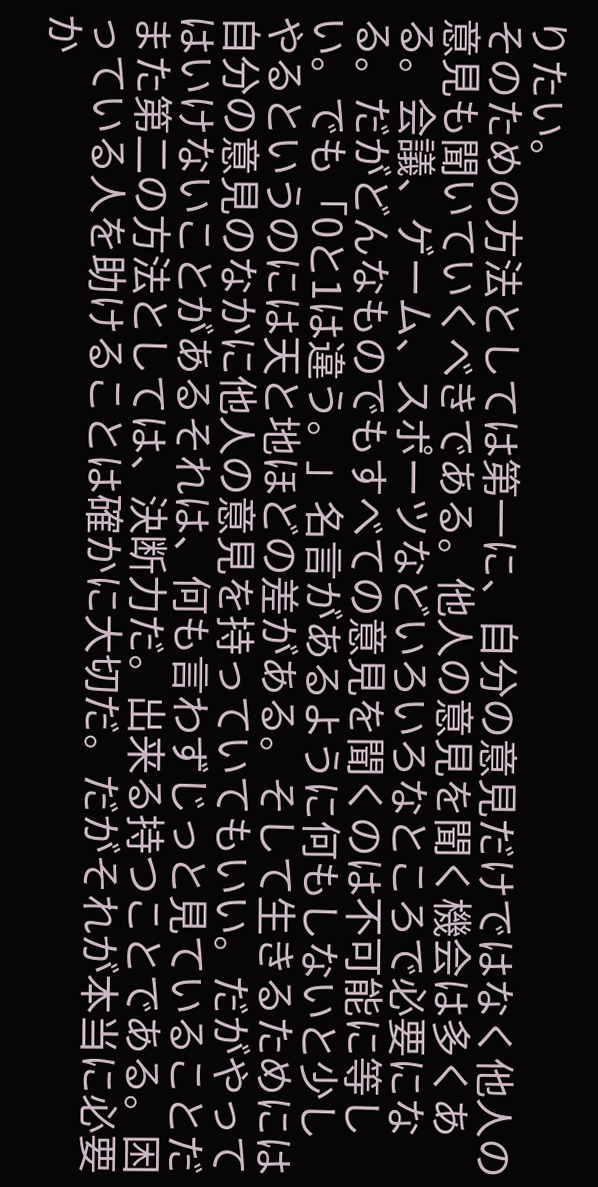りたい。
そのための方法としては第一に、自分の意見だけではなく他人の意見も聞いていくべきである。他人の意見を聞く機会は多くある。会議、ゲーム、スポーツなどいろいろなところで必要になる。だがどんなものでもすべての意見を聞くのは不可能に等しい。でも「0と1は違う。」名言があるように何もしないと少しやるというのには天と地ほどの差がある。そして生きるためには自分の意見のなかに他人の意見を持っていてもいい。だがやってはいけないことがあるそれは、何も言わずじっと見ていることだ
また第二の方法としては、決断力だ。出来る持つことである。困っている人を助けることは確かに大切だ。だがそれが本当に必要か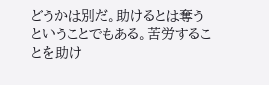どうかは別だ。助けるとは奪うということでもある。苦労することを助け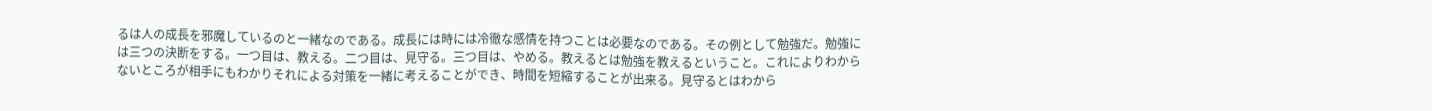るは人の成長を邪魔しているのと一緒なのである。成長には時には冷徹な感情を持つことは必要なのである。その例として勉強だ。勉強には三つの決断をする。一つ目は、教える。二つ目は、見守る。三つ目は、やめる。教えるとは勉強を教えるということ。これによりわからないところが相手にもわかりそれによる対策を一緒に考えることができ、時間を短縮することが出来る。見守るとはわから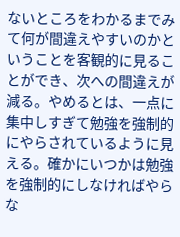ないところをわかるまでみて何が間違えやすいのかということを客観的に見ることができ、次への間違えが減る。やめるとは、一点に集中しすぎて勉強を強制的にやらされているように見える。確かにいつかは勉強を強制的にしなければやらな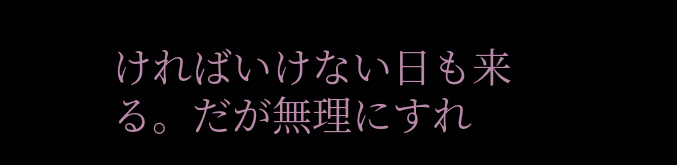ければいけない日も来る。だが無理にすれ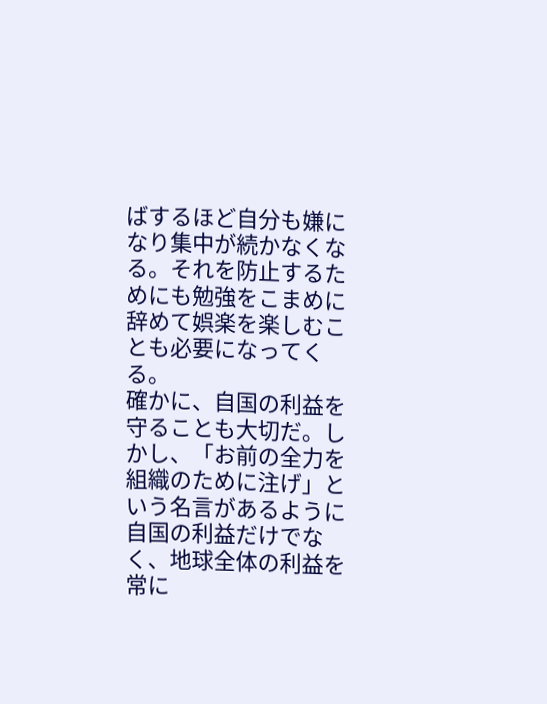ばするほど自分も嫌になり集中が続かなくなる。それを防止するためにも勉強をこまめに辞めて娯楽を楽しむことも必要になってくる。
確かに、自国の利益を守ることも大切だ。しかし、「お前の全力を組織のために注げ」という名言があるように自国の利益だけでなく、地球全体の利益を常に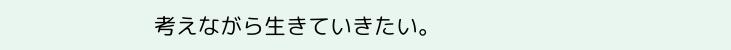考えながら生きていきたい。